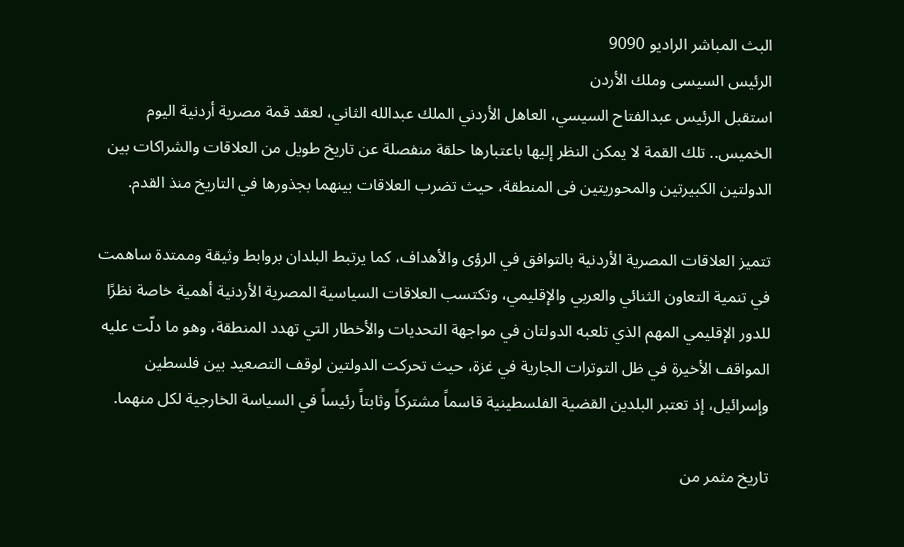البث المباشر الراديو 9090
الرئيس السيسى وملك الأردن
استقبل الرئيس عبدالفتاح السيسي، العاهل الأردني الملك عبدالله الثاني، لعقد قمة مصرية أردنية اليوم الخميس.. تلك القمة لا يمكن النظر إليها باعتبارها حلقة منفصلة عن تاريخ طويل من العلاقات والشراكات بين الدولتين الكبيرتين والمحوريتين فى المنطقة، حيث تضرب العلاقات بينهما بجذورها في التاريخ منذ القدم.

تتميز العلاقات المصرية الأردنية بالتوافق في الرؤى والأهداف، كما يرتبط البلدان بروابط وثيقة وممتدة ساهمت في تنمية التعاون الثنائي والعربي والإقليمي، وتكتسب العلاقات السياسية المصرية الأردنية أهمية خاصة نظرًا للدور الإقليمي المهم الذي تلعبه الدولتان في مواجهة التحديات والأخطار التي تهدد المنطقة، وهو ما دلّت عليه المواقف الأخيرة في ظل التوترات الجارية في غزة، حيث تحركت الدولتين لوقف التصعيد بين فلسطين وإسرائيل، إذ تعتبر البلدين القضية الفلسطينية قاسماً مشتركاً وثابتاً رئيساً في السياسة الخارجية لكل منهما.

تاريخ مثمر من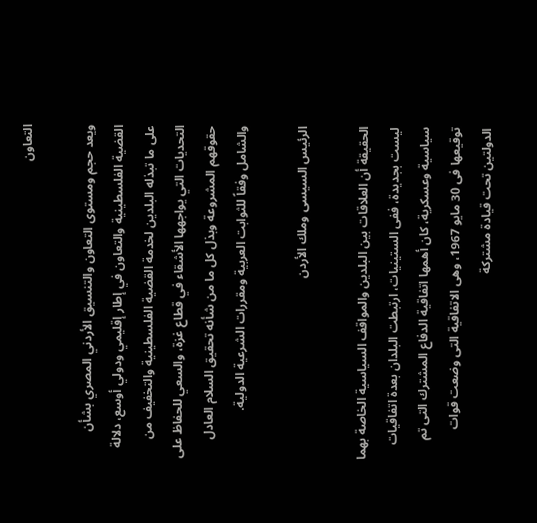التعاون

ويعد حجم ومستوى التعاون والتنسيق الأردني المصري بشأن القضية الفلسطينية والتعاون في إطار إقليمي ودولي أوسع، دلالة على ما تبذله البلدين لخدمة القضية الفلسطينية والتخفيف من التحديات التي يواجهها الأشقاء في قطاع غزة، والسعي للحفاظ على حقوقهم المشروعة وبذل كل ما من شأنه تحقيق السلام العادل والشامل وفقاً للثوابت العربية ومقررات الشرعية الدولية.

الرئيس السيسى وملك الأردن

الحقيقة أن العلاقات بين البلدين والمواقف السياسية الخاصة بهما ليست بجديدة، ففى الستينيات، ارتبطت البلدان بعدة اتفاقيات سياسية وعسكرية، كان أهمها اتفاقية الدفاع المشترك التى تم توقيعها فى 30 مايو 1967، وهى الاتفاقية التى وضعت قوات الدولتين تحت قيادة مشتركة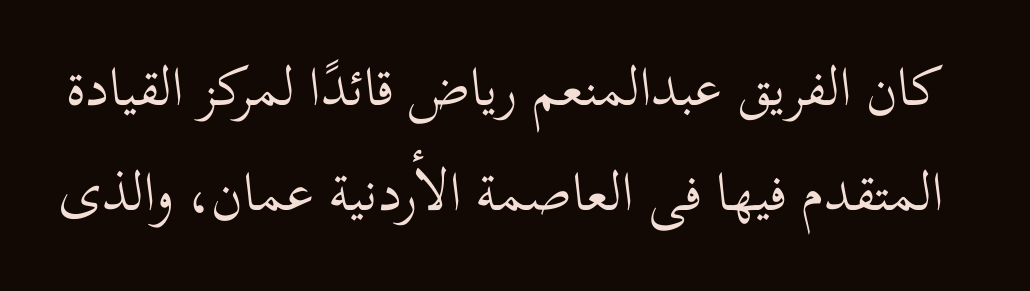كان الفريق عبدالمنعم رياض قائدًا لمركز القيادة المتقدم فيها فى العاصمة الأردنية عمان، والذى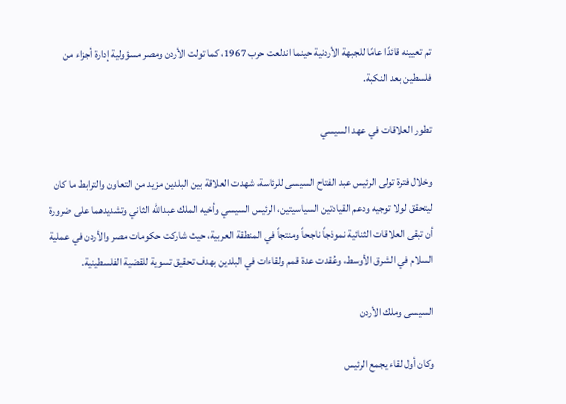تم تعيينه قائدًا عامًا للجبهة الأردنية حينما اندلعت حرب 1967، كما تولت الأردن ومصر مسؤولية إدارة أجزاء من فلسطين بعد النكبة.

تطور العلاقات في عهد السيسي

وخلال فترة تولى الرئيس عبد الفتاح السيسى للرئاسة، شهدت العلاقة بين البلدين مزيد من التعاون والترابط ما كان ليتحقق لولا توجيه ودعم القيادتين السياسيتين، الرئيس السيسي وأخيه الملك عبدالله الثاني وتشديدهما على ضرورة أن تبقى العلاقات الثنائية نموذجاً ناجحاً ومنتجاً في المنطقة العربية، حيث شاركت حكومات مصر والأردن في عملية السلام في الشرق الأوسط، وعُقدت عدة قمم ولقاءات في البلدين بهدف تحقيق تسوية للقضية الفلسطينية.

السيسى وملك الأردن

وكان أول لقاء يجمع الرئيس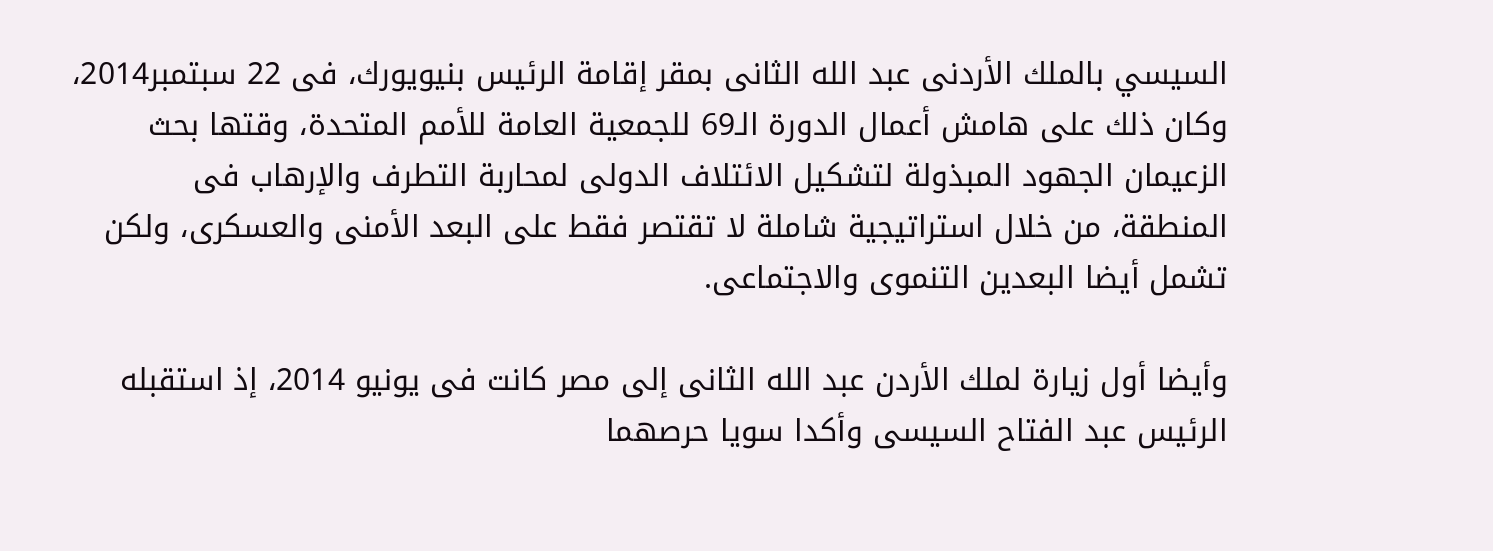السيسي بالملك الأردنى عبد الله الثانى بمقر إقامة الرئيس بنيويورك، فى 22 سبتمبر2014، وكان ذلك على هامش أعمال الدورة الـ69 للجمعية العامة للأمم المتحدة، وقتها بحث الزعيمان الجهود المبذولة لتشكيل الائتلاف الدولى لمحاربة التطرف والإرهاب فى المنطقة، من خلال استراتيجية شاملة لا تقتصر فقط على البعد الأمنى والعسكرى، ولكن تشمل أيضا البعدين التنموى والاجتماعى.

وأيضا أول زيارة لملك الأردن عبد الله الثانى إلى مصر كانت فى يونيو 2014، إذ استقبله الرئيس عبد الفتاح السيسى وأكدا سويا حرصهما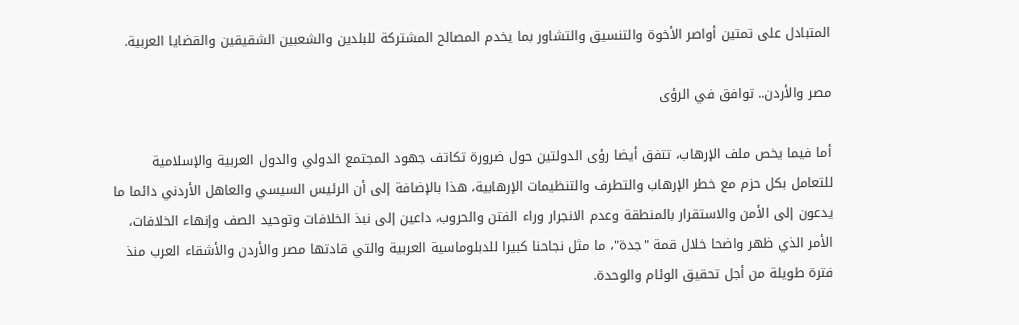المتبادل على تمتين أواصر الأخوة والتنسيق والتشاور بما يخدم المصالح المشتركة للبلدين والشعبين الشقيقين والقضايا العربية.

مصر والأردن.. توافق في الرؤى

أما فيما يخص ملف الإرهاب، تتفق أيضا رؤى الدولتين حول ضرورة تكاتف جهود المجتمع الدولي والدول العربية والإسلامية للتعامل بكل حزم مع خطر الإرهاب والتطرف والتنظيمات الإرهابية، هذا بالإضافة إلى أن الرئيس السيسي والعاهل الأردني دائما ما يدعون إلى الأمن والاستقرار بالمنطقة وعدم الانجرار وراء الفتن والحروب، داعين إلى نبذ الخلافات وتوحيد الصف وإنهاء الخلافات، الأمر الذي ظهر واضحا خلال قمة "جدة"، ما مثل نجاحنا كبيرا للدبلوماسية العربية والتي قادتها مصر والأردن والأشقاء العرب منذ فترة طويلة من أجل تحقيق الوئام والوحدة.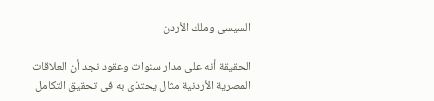السيسى وملك الأردن

الحقيقة أنه على مدار سنوات وعقود نجد أن العلاقات المصرية الأردنية مثال يحتذى به فى تحقيق التكامل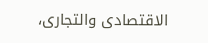الاقتصادى والتجارى،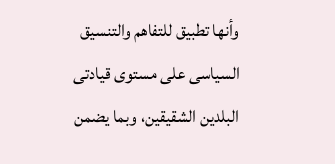وأنها تطبيق للتفاهم والتنسيق السياسى على مستوى قيادتى البلدين الشقيقين، وبما يضمن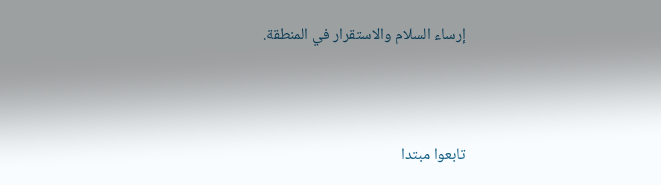إرساء السلام والاستقرار في المنطقة.



تابعوا مبتدا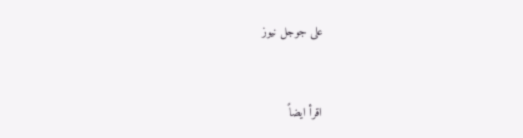على جوجل نيوز


اقرأ ايضاً